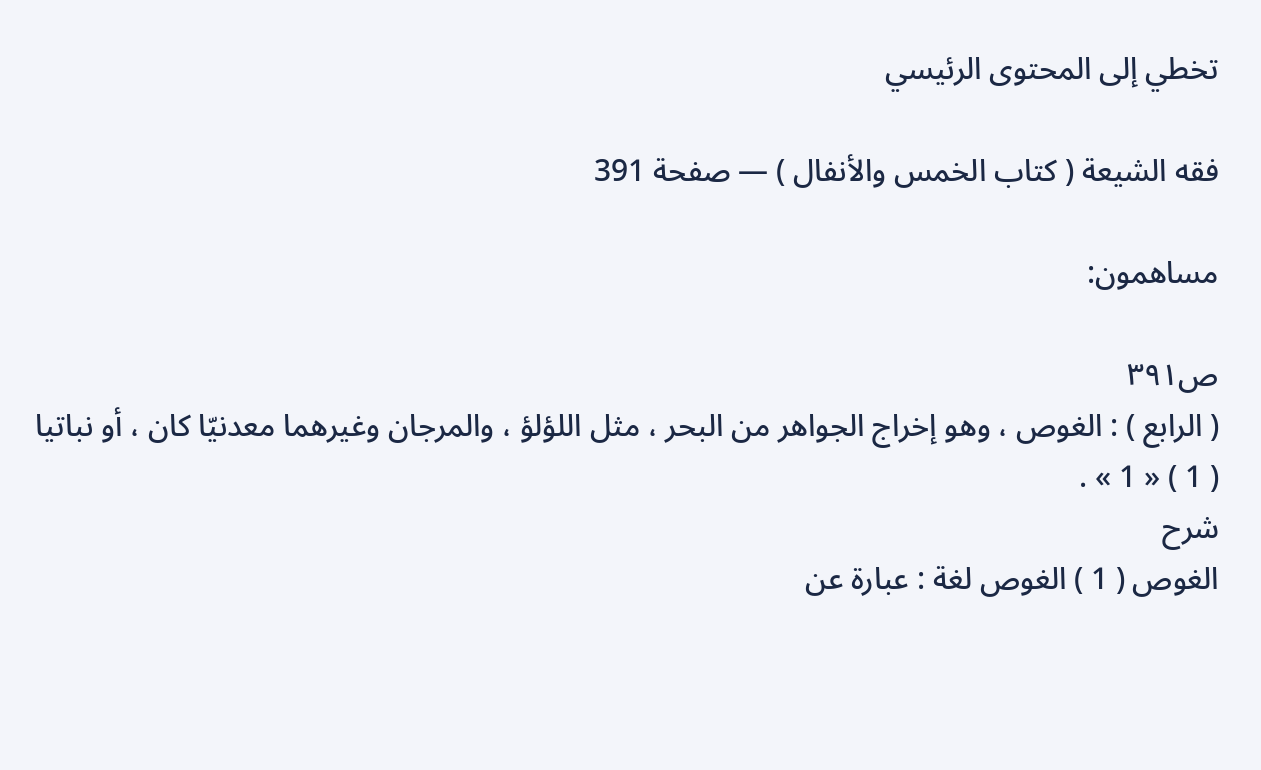تخطي إلى المحتوى الرئيسي

فقه الشيعة ( كتاب الخمس والأنفال ) — صفحة 391

مساهمون:

ص٣٩١
( الرابع ) : الغوص ، وهو إخراج الجواهر من البحر ، مثل اللؤلؤ ، والمرجان وغيرهما معدنيّا كان ، أو نباتيا ( 1 ) « 1 » .
شرح
الغوص ( 1 ) الغوص لغة : عبارة عن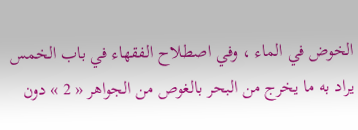الخوض في الماء ، وفي اصطلاح الفقهاء في باب الخمس يراد به ما يخرج من البحر بالغوص من الجواهر « 2 » دون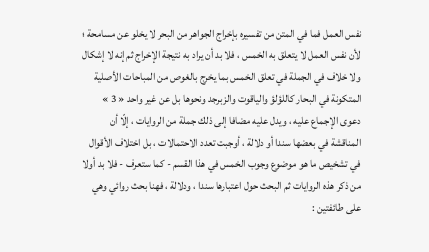نفس العمل فما في المتن من تفسيره بإخراج الجواهر من البحر لا يخلو عن مسامحة ؛ لأن نفس العمل لا يتعلق به الخمس ، فلا بد أن يراد به نتيجة الإخراج ثم إنه لا إشكال ولا خلاف في الجملة في تعلق الخمس بما يخرج بالغوص من المباحات الأصلية المتكونة في البحار كاللؤلؤ والياقوت والزبرجد ونحوها بل عن غير واحد « 3 » دعوى الإجماع عليه ، ويدل عليه مضافا إلى ذلك جملة من الروايات ، إلّا أن المناقشة في بعضها سندا أو دلالة ، أوجبت تعدد الاحتمالات ، بل اختلاف الأقوال في تشخيص ما هو موضوع وجوب الخمس في هذا القسم - كما ستعرف - فلا بد أولا من ذكر هذه الروايات ثم البحث حول اعتبارها سندا ، ودلالة ، فهنا بحث روائي وهي على طائفتين :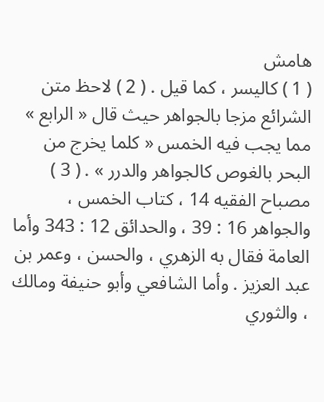هامش
( 1 ) كاليسر ، كما قيل . ( 2 ) لاحظ متن الشرائع مزجا بالجواهر حيث قال « الرابع » مما يجب فيه الخمس « كلما يخرج من البحر بالغوص كالجواهر والدرر » . ( 3 ) مصباح الفقيه 14 ، كتاب الخمس ، والجواهر 16 : 39 ، والحدائق 12 : 343 وأما العامة فقال به الزهري ، والحسن ، وعمر بن عبد العزيز . وأما الشافعي وأبو حنيفة ومالك ، والثوري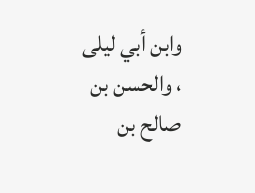وابن أبي ليلى ، والحسن بن صالح بن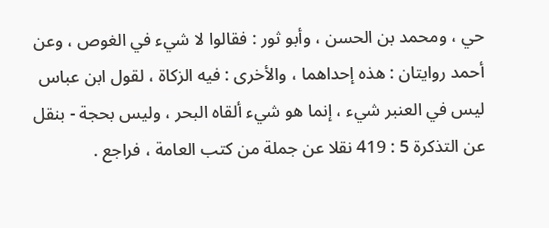حي ، ومحمد بن الحسن ، وأبو ثور : فقالوا لا شيء في الغوص ، وعن أحمد روايتان : هذه إحداهما ، والأخرى : فيه الزكاة ، لقول ابن عباس ليس في العنبر شيء ، إنما هو شيء ألقاه البحر ، وليس بحجة - بنقل عن التذكرة 5 : 419 نقلا عن جملة من كتب العامة ، فراجع .